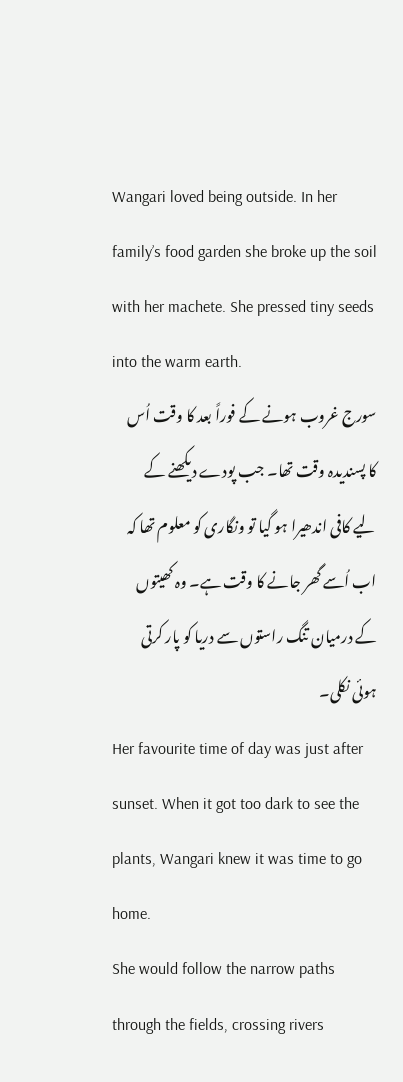Wangari loved being outside. In her family’s food garden she broke up the soil with her machete. She pressed tiny seeds into the warm earth.
سورج غروب ہونے کے فوراً بعد کا وقت اُس کا پسندیدہ وقت تھا۔ جب پودے دیکھنے کے لیے کافی اندھیرا ہو گیا تو ونگاری کو معلوم تھا کہ اب اُسے گھر جانے کا وقت ہے۔ وہ کھیتوں کے درمیان تنگ راستوں سے دریا کو پار کرتی ہوئی نکلی۔
Her favourite time of day was just after sunset. When it got too dark to see the plants, Wangari knew it was time to go home.
She would follow the narrow paths through the fields, crossing rivers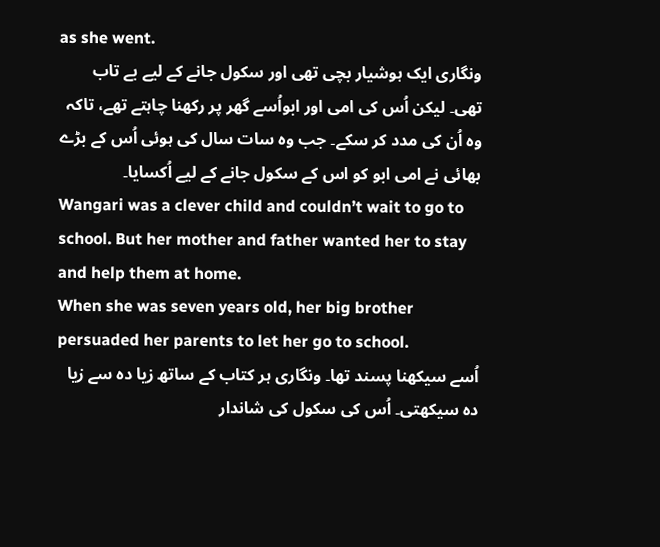as she went.
ونگاری ایک ہوشیار بچی تھی اور سکول جانے کے لیے بے تاب تھی۔ لیکن اُس کی امی اور ابواُسے گھر پر رکھنا چاہتے تھے، تاکہ وہ اُن کی مدد کر سکے۔ جب وہ سات سال کی ہوئی اُس کے بڑے بھائی نے امی ابو کو اس کے سکول جانے کے لیے اُکسایا۔
Wangari was a clever child and couldn’t wait to go to school. But her mother and father wanted her to stay and help them at home.
When she was seven years old, her big brother persuaded her parents to let her go to school.
اُسے سیکھنا پسند تھا۔ ونگاری ہر کتاب کے ساتھ زیا دہ سے زیا دہ سیکھتی۔ اُس کی سکول کی شاندار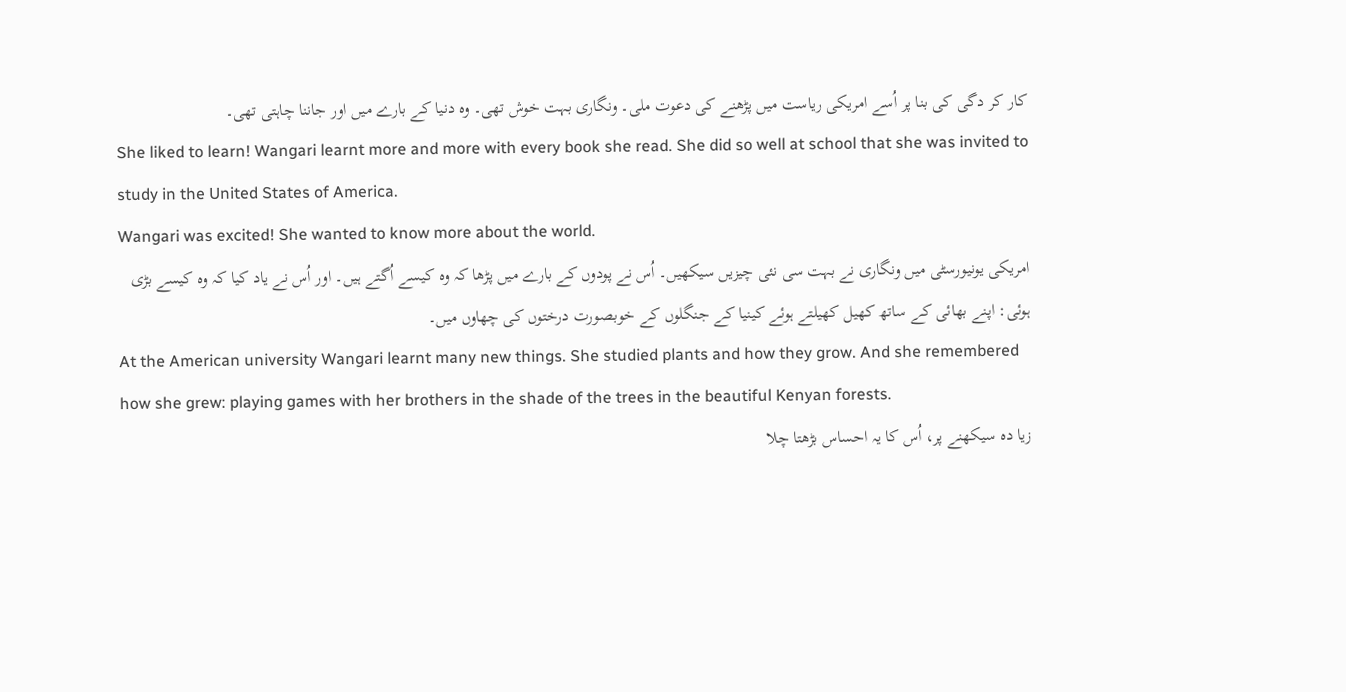کار کر دگی کی بنا پر اُسے امریکی ریاست میں پڑھنے کی دعوت ملی۔ ونگاری بہت خوش تھی۔ وہ دنیا کے بارے میں اور جاننا چاہتی تھی۔
She liked to learn! Wangari learnt more and more with every book she read. She did so well at school that she was invited to study in the United States of America.
Wangari was excited! She wanted to know more about the world.
امریکی یونیورسٹی میں ونگاری نے بہت سی نئی چیزیں سیکھیں۔ اُس نے پودوں کے بارے میں پڑھا کہ وہ کیسے اُگتے ہیں۔ اور اُس نے یاد کیا کہ وہ کیسے بڑی ہوئی: اپنے بھائی کے ساتھ کھیل کھیلتے ہوئے کینیا کے جنگلوں کے خوبصورت درختوں کی چھاوں میں۔
At the American university Wangari learnt many new things. She studied plants and how they grow. And she remembered how she grew: playing games with her brothers in the shade of the trees in the beautiful Kenyan forests.
زیا دہ سیکھنے پر، اُس کا یہ احساس بڑھتا چلا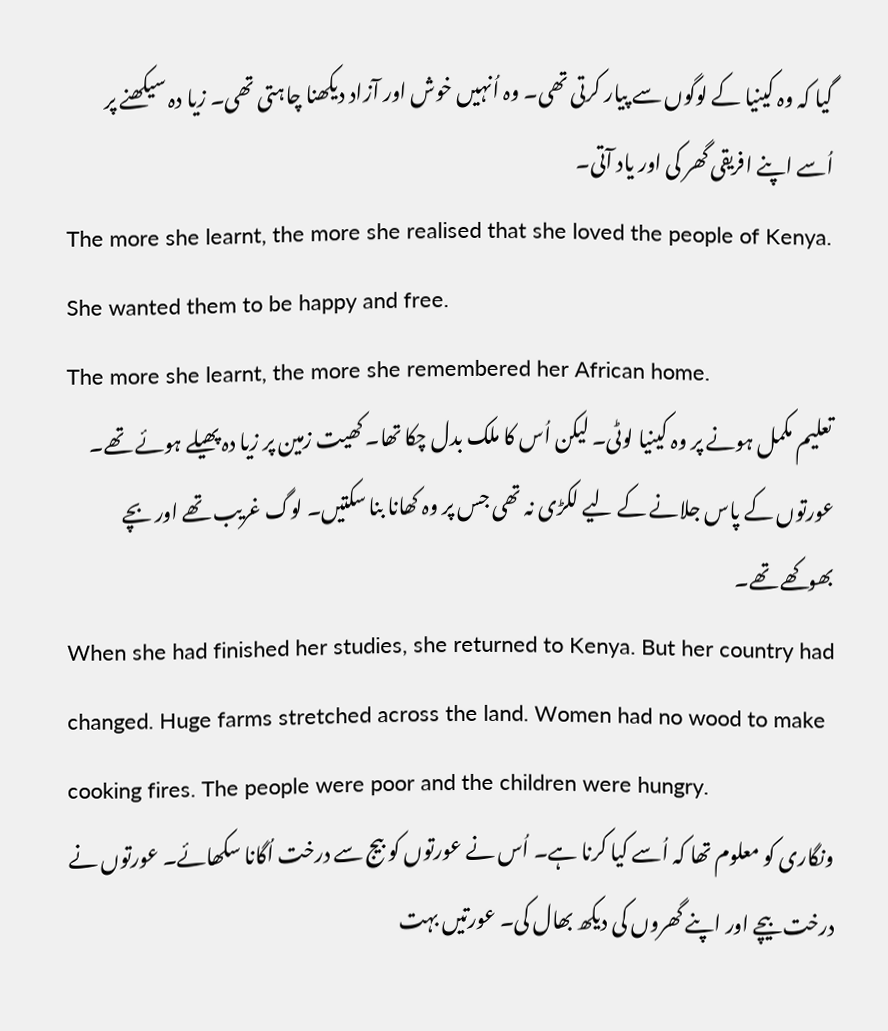گیا کہ وہ کینیا کے لوگوں سے پیار کرتی تھی۔ وہ اُنہیں خوش اور آزاد دیکھنا چاہتی تھی۔ زیا دہ سیکھنے پر اُسے اپنے افریقی گھر کی اور یاد آتی۔
The more she learnt, the more she realised that she loved the people of Kenya. She wanted them to be happy and free.
The more she learnt, the more she remembered her African home.
تعلیم مکمل ہونے پر وہ کینیا لوٹی۔ لیکن اُس کا ملک بدل چکا تھا۔ کھیت زمین پر زیا دہ پھیلے ہوئے تھے۔ عورتوں کے پاس جلانے کے لیے لکڑی نہ تھی جس پر وہ کھانا بنا سکتیں۔ لوگ غریب تھے اور بچے بھوکھے تھے۔
When she had finished her studies, she returned to Kenya. But her country had changed. Huge farms stretched across the land. Women had no wood to make cooking fires. The people were poor and the children were hungry.
ونگاری کو معلوم تھا کہ اُسے کیا کرنا ہے۔ اُس نے عورتوں کو بیج سے درخت اُگانا سکھائے۔ عورتوں نے درخت بیچے اور اپنے گھروں کی دیکھ بھال کی۔ عورتیں بہت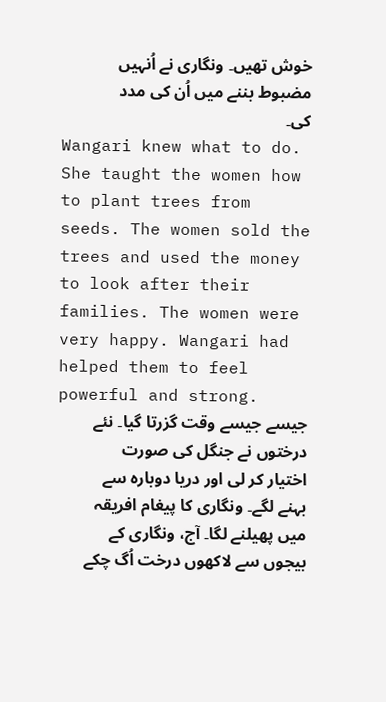خوش تھیں۔ ونگاری نے اُنہیں مضبوط بننے میں اُن کی مدد کی۔
Wangari knew what to do. She taught the women how to plant trees from seeds. The women sold the trees and used the money to look after their families. The women were very happy. Wangari had helped them to feel powerful and strong.
جیسے جیسے وقت گزرتا گیا۔ نئے درختوں نے جنگل کی صورت اختیار کر لی اور دریا دوبارہ سے بہنے لگے۔ ونگاری کا پیغام افریقہ میں پھیلنے لگا۔ آج، ونگاری کے بیجوں سے لاکھوں درخت اُگ چکے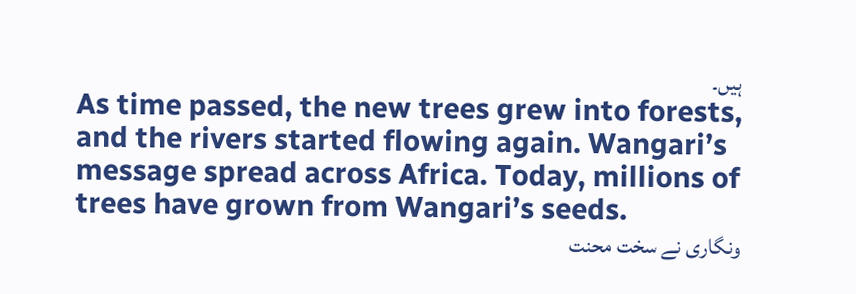ہیں۔
As time passed, the new trees grew into forests, and the rivers started flowing again. Wangari’s message spread across Africa. Today, millions of trees have grown from Wangari’s seeds.
ونگاری نے سخت محنت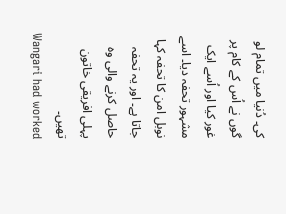کی۔ دُنیا میں تمام لو گوں نے اُس کے کام پر غور کیا اور اُسے ایک مشہور تحفہ دیا۔ اسے نوبل امن کا تحفہ کہا جاتا ہے۔ اور یہ تحفہ حاصل کرنے والی وہ پہلی افریقی خاتون تھیں۔
Wangari had worked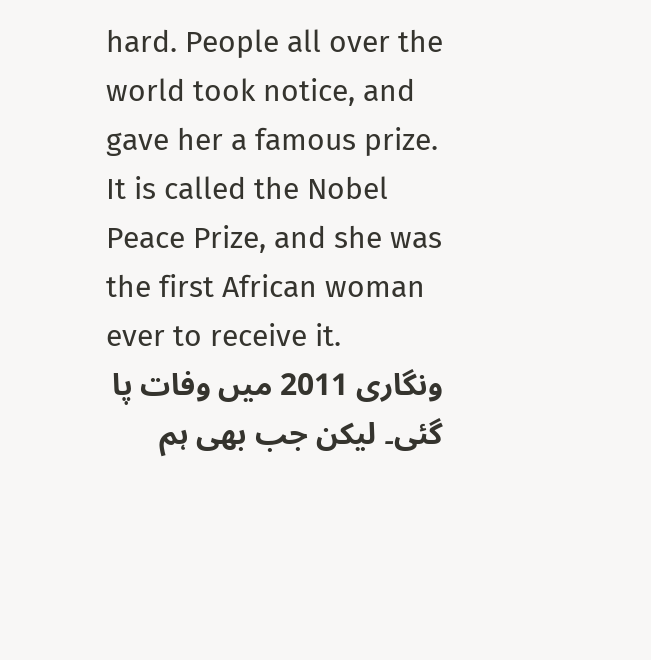hard. People all over the world took notice, and gave her a famous prize. It is called the Nobel Peace Prize, and she was the first African woman ever to receive it.
ونگاری 2011 میں وفات پا گئی۔ لیکن جب بھی ہم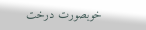خوبصورت درخت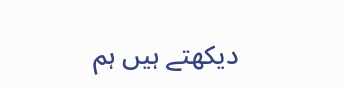دیکھتے ہیں ہم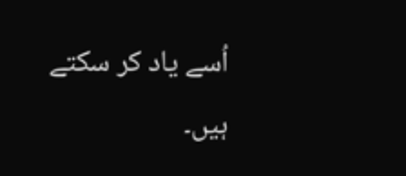اُسے یاد کر سکتے ہیں۔